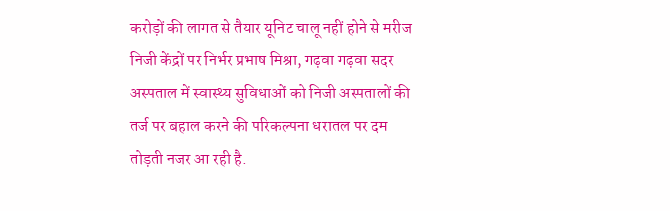करोड़ों की लागत से तैयार यूनिट चालू नहीं होने से मरीज निजी केंद्रों पर निर्भर प्रभाष मिश्रा, गढ़वा गढ़वा सदर अस्पताल में स्वास्थ्य सुविधाओं को निजी अस्पतालों की तर्ज पर बहाल करने की परिकल्पना धरातल पर दम तोड़ती नजर आ रही है.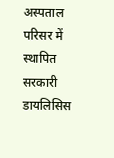अस्पताल परिसर में स्थापित सरकारी डायलिसिस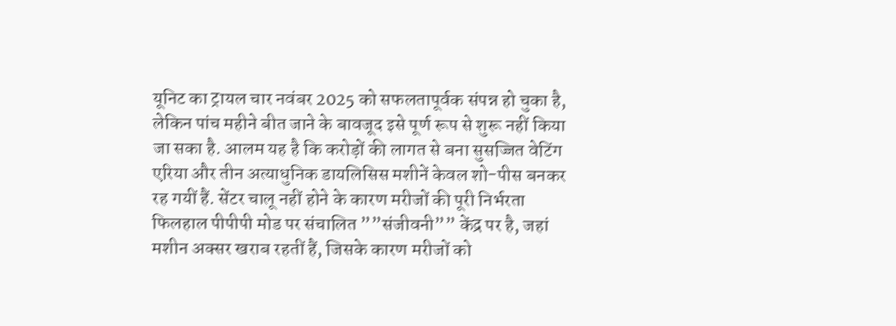यूनिट का ट्रायल चार नवंबर 2025 को सफलतापूर्वक संपन्न हो चुका है, लेकिन पांच महीने बीत जाने के बावजूद इसे पूर्ण रूप से शुरू नहीं किया जा सका है. आलम यह है कि करोड़ों की लागत से बना सुसज्जित वेटिंग एरिया और तीन अत्याधुनिक डायलिसिस मशीनें केवल शो-पीस बनकर रह गयीं हैं. सेंटर चालू नहीं होने के कारण मरीजों की पूरी निर्भरता फिलहाल पीपीपी मोड पर संचालित ””संजीवनी”” केंद्र पर है, जहां मशीन अक्सर खराब रहतीं हैं, जिसके कारण मरीजों को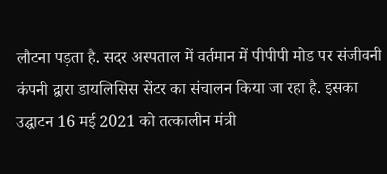लौटना पड़ता है. सदर अस्पताल में वर्तमान में पीपीपी मोड पर संजीवनी कंपनी द्वारा डायलिसिस सेंटर का संचालन किया जा रहा है. इसका उद्घाटन 16 मई 2021 को तत्कालीन मंत्री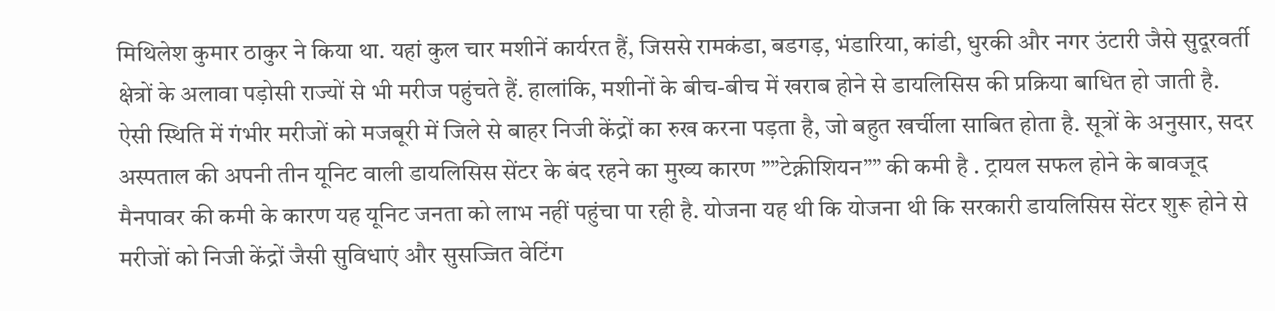मिथिलेश कुमार ठाकुर ने किया था. यहां कुल चार मशीनें कार्यरत हैं, जिससे रामकंडा, बडगड़, भंडारिया, कांडी, धुरकी और नगर उंटारी जैसे सुदूरवर्ती क्षेत्रों के अलावा पड़ोसी राज्यों से भी मरीज पहुंचते हैं. हालांकि, मशीनों के बीच-बीच में खराब होने से डायलिसिस की प्रक्रिया बाधित हो जाती है. ऐसी स्थिति में गंभीर मरीजों को मजबूरी में जिले से बाहर निजी केंद्रों का रुख करना पड़ता है, जो बहुत खर्चीला साबित होता है. सूत्रों के अनुसार, सदर अस्पताल की अपनी तीन यूनिट वाली डायलिसिस सेंटर के बंद रहने का मुख्य कारण ””टेक्नीशियन”” की कमी है . ट्रायल सफल होने के बावजूद मैनपावर की कमी के कारण यह यूनिट जनता को लाभ नहीं पहुंचा पा रही है. योजना यह थी कि योजना थी कि सरकारी डायलिसिस सेंटर शुरू होने से मरीजों को निजी केंद्रों जैसी सुविधाएं और सुसज्जित वेटिंग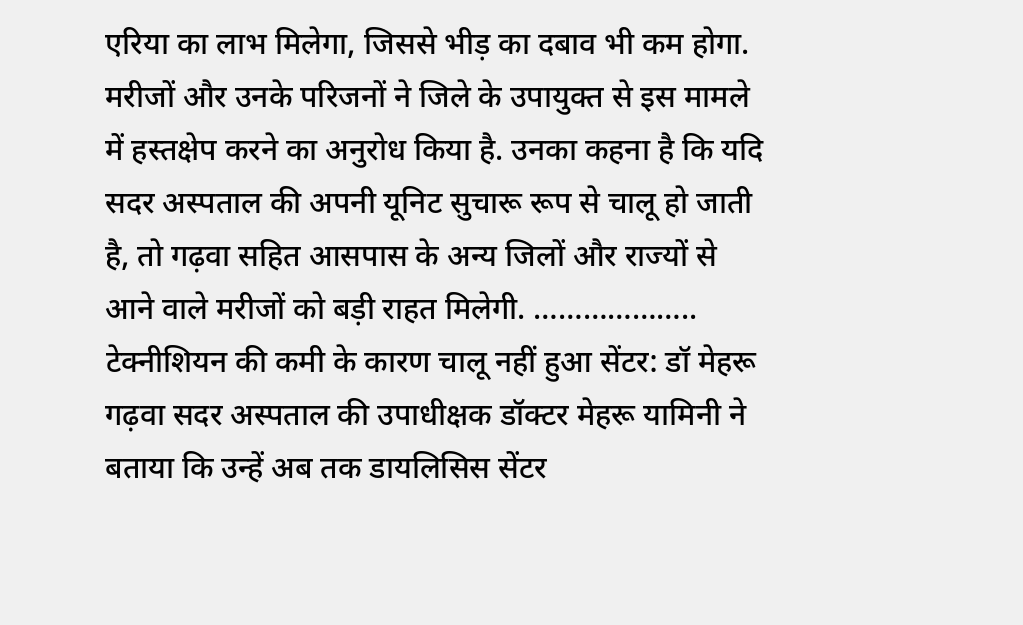एरिया का लाभ मिलेगा, जिससे भीड़ का दबाव भी कम होगा. मरीजों और उनके परिजनों ने जिले के उपायुक्त से इस मामले में हस्तक्षेप करने का अनुरोध किया है. उनका कहना है कि यदि सदर अस्पताल की अपनी यूनिट सुचारू रूप से चालू हो जाती है, तो गढ़वा सहित आसपास के अन्य जिलों और राज्यों से आने वाले मरीजों को बड़ी राहत मिलेगी. ……………….. टेक्नीशियन की कमी के कारण चालू नहीं हुआ सेंटर: डॉ मेहरू गढ़वा सदर अस्पताल की उपाधीक्षक डॉक्टर मेहरू यामिनी ने बताया कि उन्हें अब तक डायलिसिस सेंटर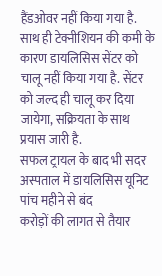हैंडओवर नहीं किया गया है. साथ ही टेक्नीशियन की कमी के कारण डायलिसिस सेंटर को चालू नहीं किया गया है. सेंटर को जल्द ही चालू कर दिया जायेगा, सक्रियता के साथ प्रयास जारी है.
सफल ट्रायल के बाद भी सदर अस्पताल में डायलिसिस यूनिट पांच महीने से बंद
करोड़ों की लागत से तैयार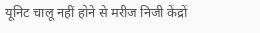यूनिट चालू नहीं होने से मरीज निजी केंद्रों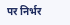पर निर्भर